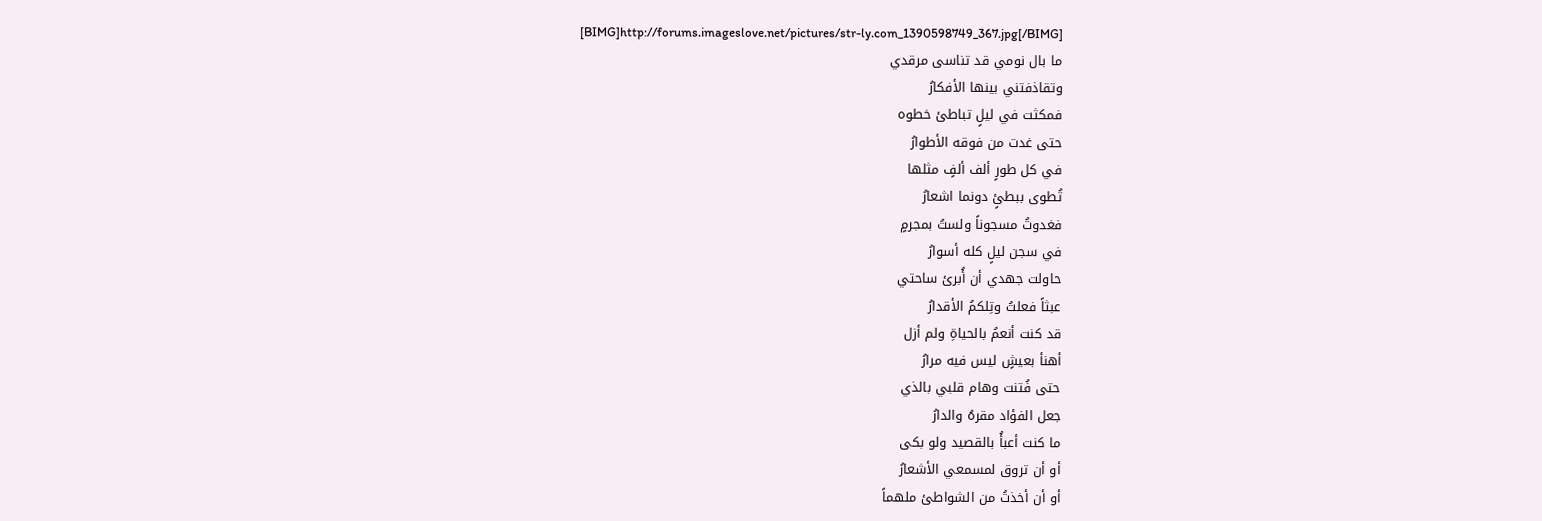[BIMG]http://forums.imageslove.net/pictures/str-ly.com_1390598749_367.jpg[/BIMG]
ما بال نومي قد تناسى مرقدي
وتقاذفتني بينها الأفكارُ
فمكثت في ليلٍ تباطئ خطوه
حتى غدت من فوقه الأطوارُ
في كل طورٍ ألف ألفٍ مثلها
تُطوى ببطئٍ دونما اشعارُ
فغدوتُ مسجوناً ولستُ بمجرمٍ
في سجن ليلٍ كله أسوارُ
حاولت جهدي أن أُبرئ ساحتي
عبثاً فعلتُ وتِلكمُ الأقدارُ
قد كنت أنعمُ بالحياةِ ولم أزل
أهنأ بعيشٍ ليس فيه مرارُ
حتى فُتنت وهام قلبي بالذي
جعل الفؤاد مقرهُ والدارُ
ما كنت أعبأُ بالقصيد ولو بكى
أو أن تروق لمسمعي الأشعارُ
أو أن أخذتُ من الشواطئ ملهماً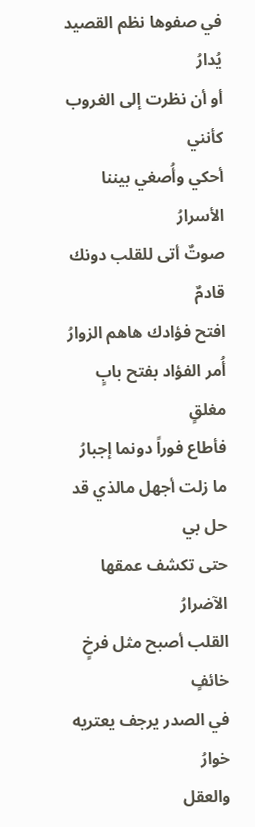في صفوها نظم القصيد يُدارُ
أو أن نظرت إلى الغروب كأنني
أحكي وأُصغي بيننا الأسرارُ
صوتٌ أتى للقلب دونك قادمٌ
افتح فؤادك هاهم الزوارُ
أُمر الفؤاد بفتح بابٍ مغلقٍ
فأطاع فوراً دونما إجبارُ
ما زلت أجهل مالذي قد حل بي
حتى تكشف عمقها الآضرارُ
القلب أصبح مثل فرخٍ خائفٍ
في الصدر يرجف يعتريه خوارُ
والعقل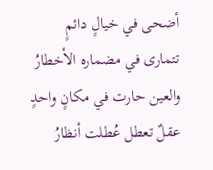أضحى في خيالٍ دائمٍ
تتمارى في مضماره الأخطارُ
والعين حارت في مكانٍ واحدٍ
عقلٌ تعطل عُطلت أنظارُ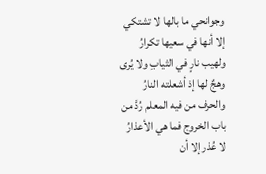وجوانحي ما بالها لا تشتكي
إلا أنها في سعيها تكرارُ
ولهيب نارٍ في الثيابِ ولا يُرى
وهجٌ لها إذ أشعلته النارُ
والحرف من فيه المعلم رُدَّ من
باب الخروج فما هي الأعذارُ
لا عُذر إلا أن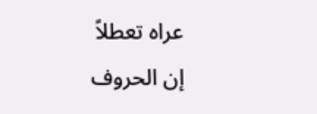عراه تعطلاً
إن الحروف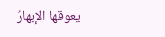يعوقها الإبهارُ